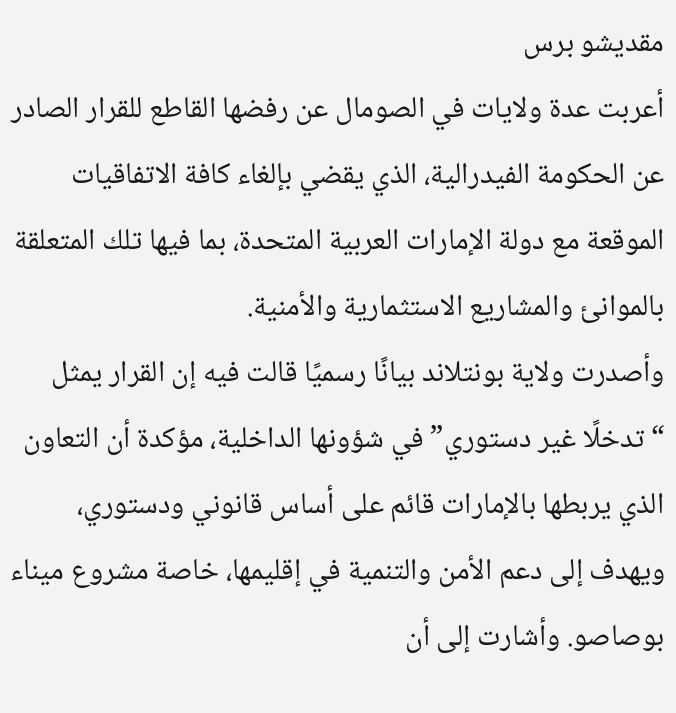مقديشو برس
أعربت عدة ولايات في الصومال عن رفضها القاطع للقرار الصادر عن الحكومة الفيدرالية، الذي يقضي بإلغاء كافة الاتفاقيات الموقعة مع دولة الإمارات العربية المتحدة، بما فيها تلك المتعلقة بالموانئ والمشاريع الاستثمارية والأمنية.
وأصدرت ولاية بونتلاند بيانًا رسميًا قالت فيه إن القرار يمثل “تدخلًا غير دستوري” في شؤونها الداخلية، مؤكدة أن التعاون الذي يربطها بالإمارات قائم على أساس قانوني ودستوري، ويهدف إلى دعم الأمن والتنمية في إقليمها، خاصة مشروع ميناء بوصاصو. وأشارت إلى أن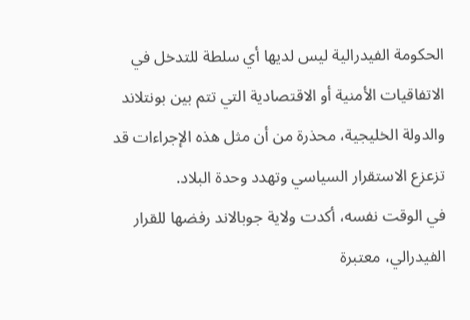الحكومة الفيدرالية ليس لديها أي سلطة للتدخل في الاتفاقيات الأمنية أو الاقتصادية التي تتم بين بونتلاند والدولة الخليجية، محذرة من أن مثل هذه الإجراءات قد تزعزع الاستقرار السياسي وتهدد وحدة البلاد.
في الوقت نفسه، أكدت ولاية جوبالاند رفضها للقرار الفيدرالي، معتبرة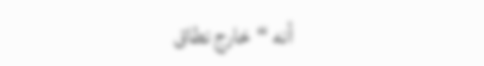أنه “خارج نطاق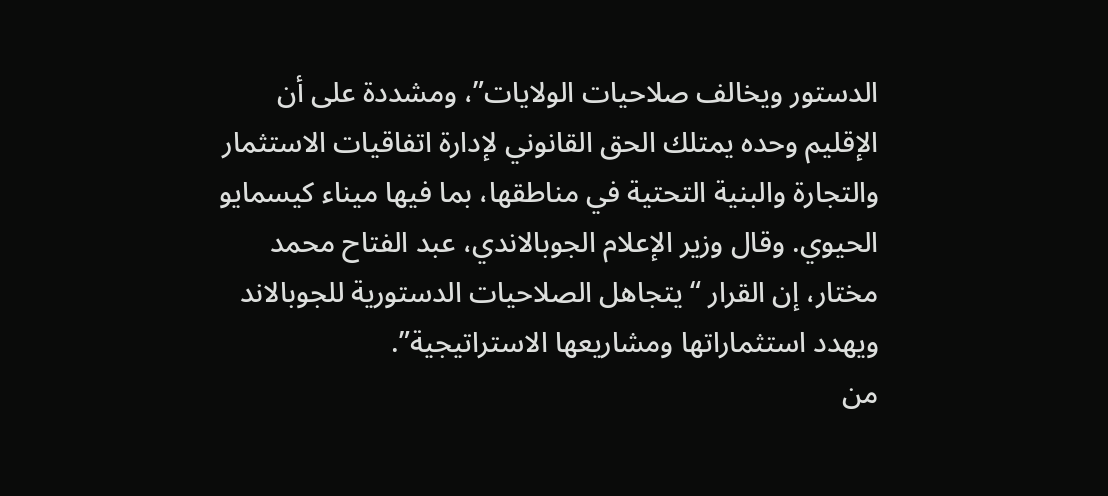الدستور ويخالف صلاحيات الولايات”، ومشددة على أن الإقليم وحده يمتلك الحق القانوني لإدارة اتفاقيات الاستثمار والتجارة والبنية التحتية في مناطقها، بما فيها ميناء كيسمايو الحيوي. وقال وزير الإعلام الجوبالاندي، عبد الفتاح محمد مختار، إن القرار “يتجاهل الصلاحيات الدستورية للجوبالاند ويهدد استثماراتها ومشاريعها الاستراتيجية”.
من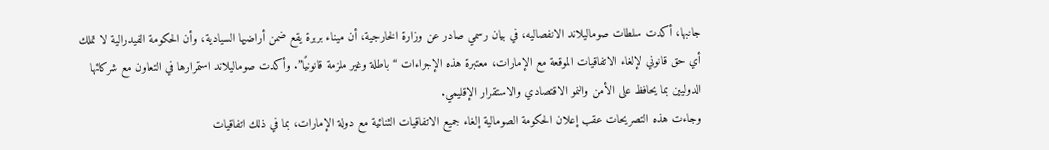جانبها، أكدت سلطات صوماليلاند الانفصاليه، في بيان رسمي صادر عن وزارة الخارجية، أن ميناء بربرة يقع ضمن أراضيها السيادية، وأن الحكومة الفيدرالية لا تملك أي حق قانوني لإلغاء الاتفاقيات الموقعة مع الإمارات، معتبرة هذه الإجراءات “باطلة وغير ملزمة قانونيًا”. وأكدت صوماليلاند استمرارها في التعاون مع شركائها الدوليين بما يحافظ على الأمن والنمو الاقتصادي والاستقرار الإقليمي.
وجاءت هذه التصريحات عقب إعلان الحكومة الصومالية إلغاء جميع الاتفاقيات الثنائية مع دولة الإمارات، بما في ذلك اتفاقيات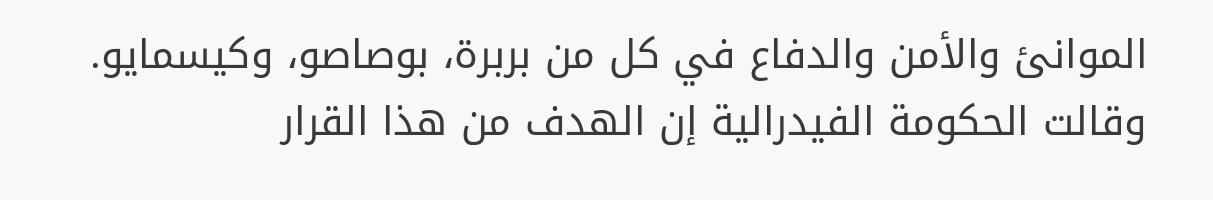الموانئ والأمن والدفاع في كل من بربرة، بوصاصو، وكيسمايو. وقالت الحكومة الفيدرالية إن الهدف من هذا القرار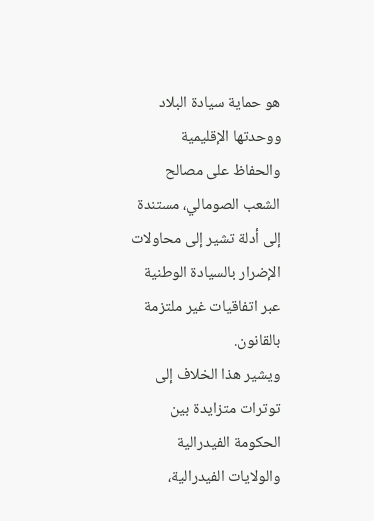هو حماية سيادة البلاد ووحدتها الإقليمية والحفاظ على مصالح الشعب الصومالي، مستندة إلى أدلة تشير إلى محاولات الإضرار بالسيادة الوطنية عبر اتفاقيات غير ملتزمة بالقانون.
ويشير هذا الخلاف إلى توترات متزايدة بين الحكومة الفيدرالية والولايات الفيدرالية،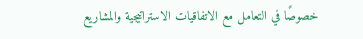خصوصًا في التعامل مع الاتفاقيات الاستراتيجية والمشاريع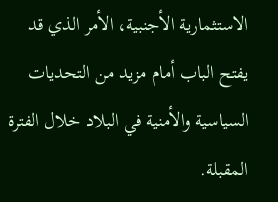الاستثمارية الأجنبية، الأمر الذي قد يفتح الباب أمام مزيد من التحديات السياسية والأمنية في البلاد خلال الفترة المقبلة.